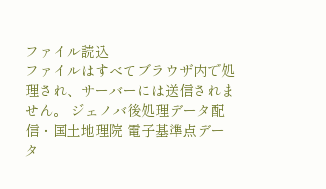ファイル読込
ファイルはすべてブラウザ内で処理され、サーバーには送信されません。 ジェノバ後処理データ配信・国土地理院 電子基準点データ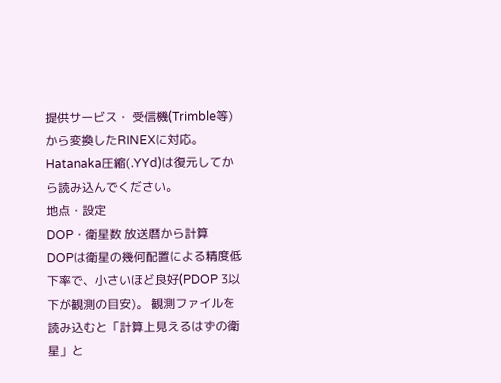提供サービス・ 受信機(Trimble等)から変換したRINEXに対応。Hatanaka圧縮(.YYd)は復元してから読み込んでください。
地点・設定
DOP・衛星数 放送暦から計算
DOPは衛星の幾何配置による精度低下率で、小さいほど良好(PDOP 3以下が観測の目安)。 観測ファイルを読み込むと「計算上見えるはずの衛星」と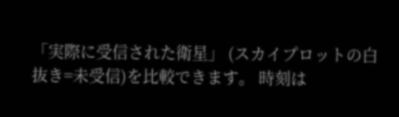「実際に受信された衛星」 (スカイプロットの白抜き=未受信)を比較できます。 時刻は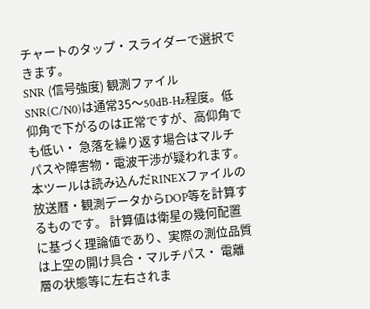チャートのタップ・スライダーで選択できます。
SNR (信号強度) 観測ファイル
SNR(C/N0)は通常35〜50dB-Hz程度。低仰角で下がるのは正常ですが、高仰角でも低い・ 急落を繰り返す場合はマルチパスや障害物・電波干渉が疑われます。
本ツールは読み込んだRINEXファイルの放送暦・観測データからDOP等を計算するものです。 計算値は衛星の幾何配置に基づく理論値であり、実際の測位品質は上空の開け具合・マルチパス・ 電離層の状態等に左右されま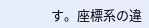す。座標系の違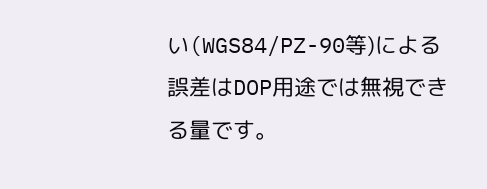い(WGS84/PZ-90等)による誤差はDOP用途では無視できる量です。